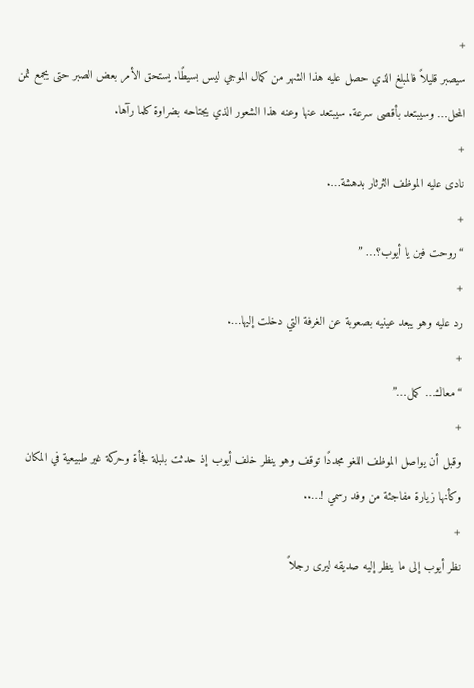+
سيصبر قليلاً فالمبلغ الذي حصل عليه هذا الشهر من كمال الموجي ليس بسيطًا. يستحق الأمر بعض الصبر حتى يجمع ثمن المحل… وسيبتعد بأقصى سرعة. سيبتعد عنها وعنه هذا الشعور الذي يجتاحه بضراوة كلما رآها.
+
نادى عليه الموظف الثرثار بدهشة….
+
“روحت فين يا أيوب؟… ”
+
رد عليه وهو يبعد عينيه بصعوبة عن الغرفة التي دخلت إليها….
+
“معاك… كمل…”
+
وقبل أن يواصل الموظف اللغو مجددًا توقف وهو ينظر خلف أيوب إذ حدثت بلبلة فجأة وحركة غير طبيعية في المكان وكأنها زيارة مفاجئة من وفد رسمي !…..
+
نظر أيوب إلى ما ينظر إليه صديقه ليرى رجلاً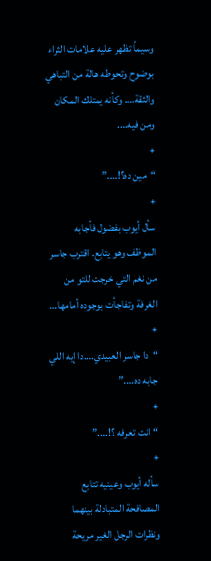وسيماً تظهر عليه علامات الثراء بوضوح وتحوطه هالة من التباهي والثقة…. وكأنه يمتلك المكان ومن فيه….
+
“مين ده؟!….”
+
سأل أيوب بفضول فأجابه الموظف وهو يتابع. اقترب جاسر من نغم التي خرجت للتو من الغرفة وتفاجأت بوجوده أمامها…
+
“دا جاسر العبيدي….دا إيه اللي جابه ده….”
+
“انت تعرفه ؟!….”
+
سأله أيوب وعينيه تتابع المصافحة المتبادلة بينهما ونظرات الرجل الغير مريحة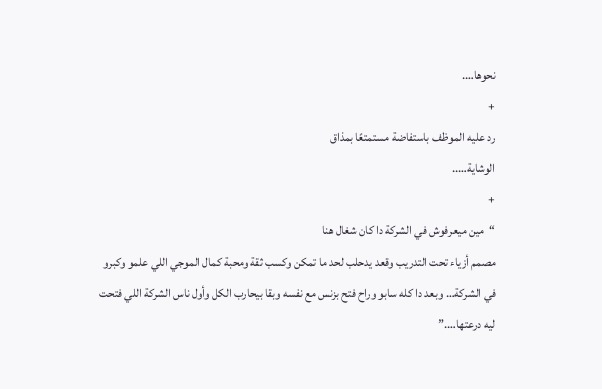نحوها….
+
رد عليه الموظف باستفاضة مستمتعًا بمذاق
الوشاية…..
+
“مين ميعرفوش في الشركة دا كان شغال هنا
مصمم أزياء تحت التدريب وقعد يدحلب لحد ما تمكن وكسب ثقة ومحبة كمال الموجي اللي علمو وكبرو في الشركة… وبعد دا كله سابو وراح فتح بزنس مع نفسه وبقا بيحارب الكل وأول ناس الشركة اللي فتحت ليه درعتها….”